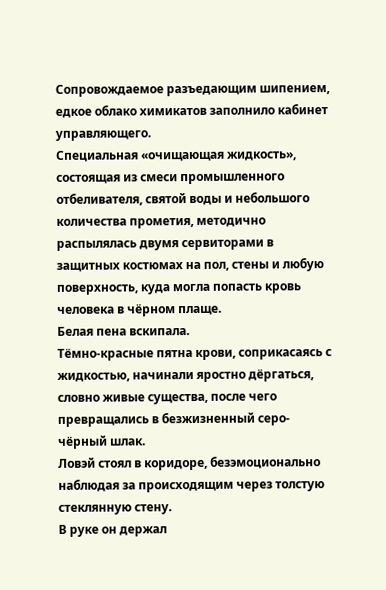Сопровождаемое разъедающим шипением, едкое облако химикатов заполнило кабинет управляющего.
Специальная «очищающая жидкость», состоящая из смеси промышленного отбеливателя, святой воды и небольшого количества прометия, методично распылялась двумя сервиторами в защитных костюмах на пол, стены и любую поверхность, куда могла попасть кровь человека в чёрном плаще.
Белая пена вскипала.
Тёмно-красные пятна крови, соприкасаясь с жидкостью, начинали яростно дёргаться, словно живые существа, после чего превращались в безжизненный серо-чёрный шлак.
Ловэй стоял в коридоре, безэмоционально наблюдая за происходящим через толстую стеклянную стену.
В руке он держал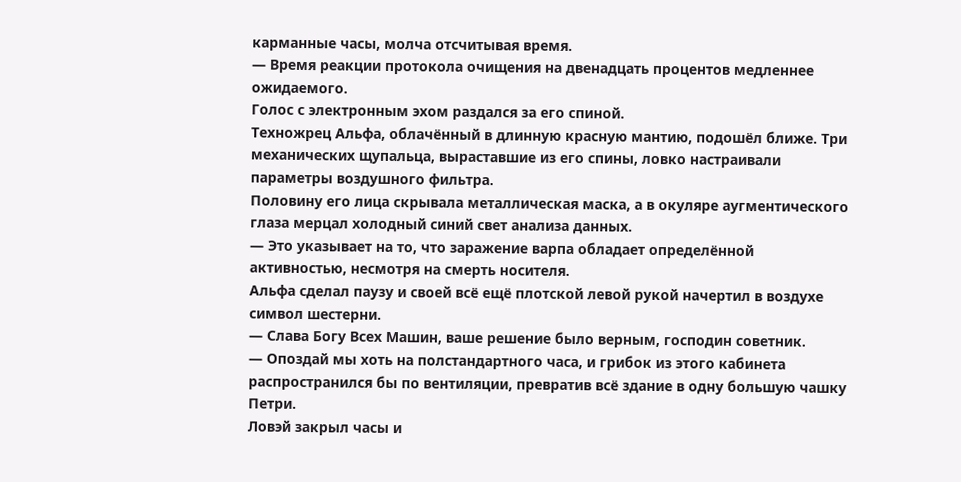карманные часы, молча отсчитывая время.
— Время реакции протокола очищения на двенадцать процентов медленнее ожидаемого.
Голос с электронным эхом раздался за его спиной.
Техножрец Альфа, облачённый в длинную красную мантию, подошёл ближе. Три механических щупальца, выраставшие из его спины, ловко настраивали параметры воздушного фильтра.
Половину его лица скрывала металлическая маска, а в окуляре аугментического глаза мерцал холодный синий свет анализа данных.
— Это указывает на то, что заражение варпа обладает определённой активностью, несмотря на смерть носителя.
Альфа сделал паузу и своей всё ещё плотской левой рукой начертил в воздухе символ шестерни.
— Слава Богу Всех Машин, ваше решение было верным, господин советник.
— Опоздай мы хоть на полстандартного часа, и грибок из этого кабинета распространился бы по вентиляции, превратив всё здание в одну большую чашку Петри.
Ловэй закрыл часы и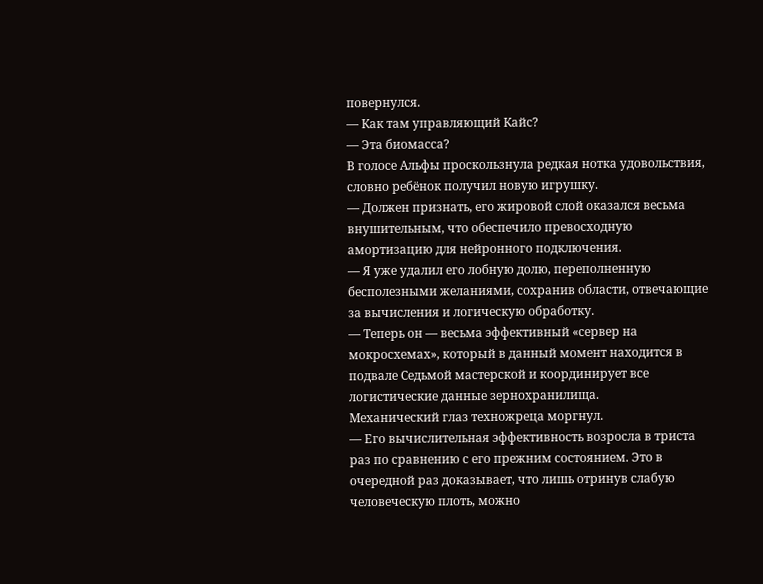повернулся.
— Как там управляющий Кайс?
— Эта биомасса?
В голосе Альфы проскользнула редкая нотка удовольствия, словно ребёнок получил новую игрушку.
— Должен признать, его жировой слой оказался весьма внушительным, что обеспечило превосходную амортизацию для нейронного подключения.
— Я уже удалил его лобную долю, переполненную бесполезными желаниями, сохранив области, отвечающие за вычисления и логическую обработку.
— Теперь он — весьма эффективный «сервер на мокросхемах», который в данный момент находится в подвале Седьмой мастерской и координирует все логистические данные зернохранилища.
Механический глаз техножреца моргнул.
— Его вычислительная эффективность возросла в триста раз по сравнению с его прежним состоянием. Это в очередной раз доказывает, что лишь отринув слабую человеческую плоть, можно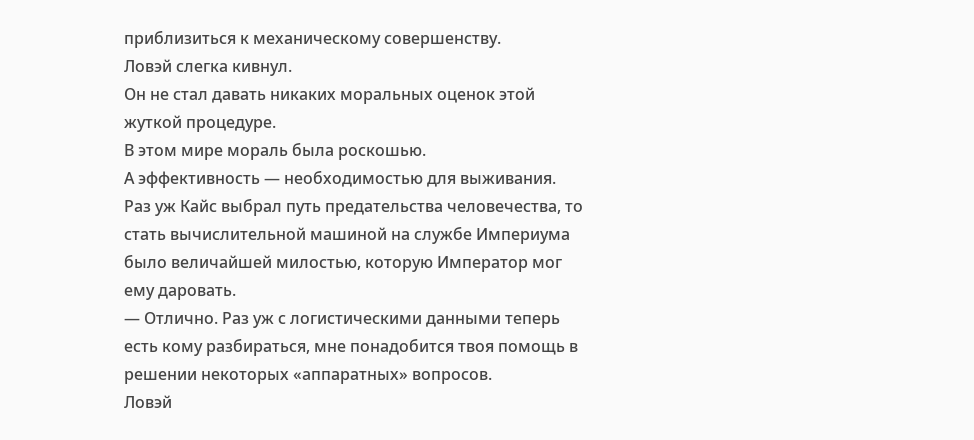приблизиться к механическому совершенству.
Ловэй слегка кивнул.
Он не стал давать никаких моральных оценок этой жуткой процедуре.
В этом мире мораль была роскошью.
А эффективность — необходимостью для выживания.
Раз уж Кайс выбрал путь предательства человечества, то стать вычислительной машиной на службе Империума было величайшей милостью, которую Император мог ему даровать.
— Отлично. Раз уж с логистическими данными теперь есть кому разбираться, мне понадобится твоя помощь в решении некоторых «аппаратных» вопросов.
Ловэй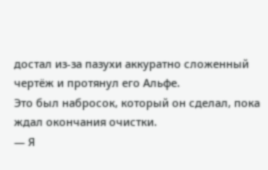достал из-за пазухи аккуратно сложенный чертёж и протянул его Альфе.
Это был набросок, который он сделал, пока ждал окончания очистки.
— Я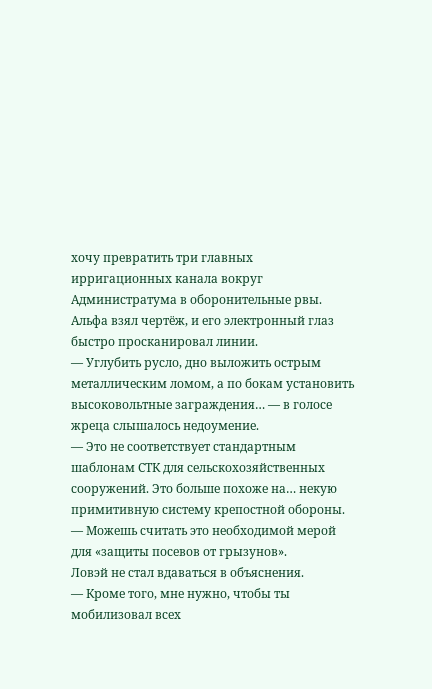хочу превратить три главных ирригационных канала вокруг Администратума в оборонительные рвы.
Альфа взял чертёж, и его электронный глаз быстро просканировал линии.
— Углубить русло, дно выложить острым металлическим ломом, а по бокам установить высоковольтные заграждения… — в голосе жреца слышалось недоумение.
— Это не соответствует стандартным шаблонам СТК для сельскохозяйственных сооружений. Это больше похоже на… некую примитивную систему крепостной обороны.
— Можешь считать это необходимой мерой для «защиты посевов от грызунов».
Ловэй не стал вдаваться в объяснения.
— Кроме того, мне нужно, чтобы ты мобилизовал всех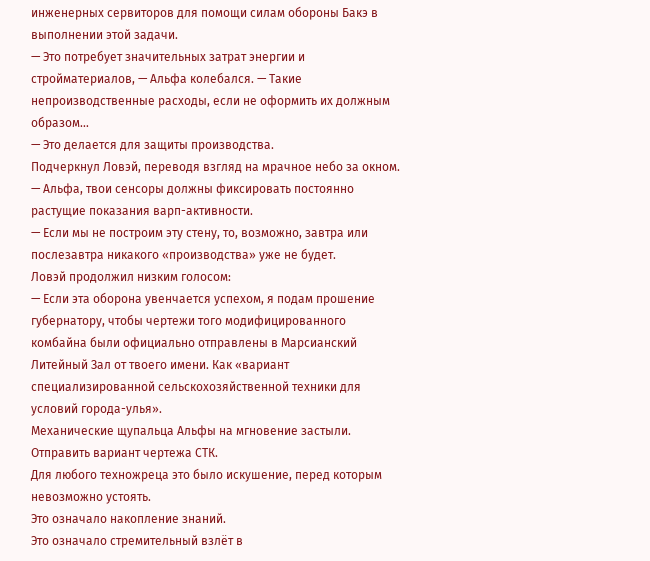инженерных сервиторов для помощи силам обороны Бакэ в выполнении этой задачи.
— Это потребует значительных затрат энергии и стройматериалов, — Альфа колебался. — Такие непроизводственные расходы, если не оформить их должным образом…
— Это делается для защиты производства.
Подчеркнул Ловэй, переводя взгляд на мрачное небо за окном.
— Альфа, твои сенсоры должны фиксировать постоянно растущие показания варп-активности.
— Если мы не построим эту стену, то, возможно, завтра или послезавтра никакого «производства» уже не будет.
Ловэй продолжил низким голосом:
— Если эта оборона увенчается успехом, я подам прошение губернатору, чтобы чертежи того модифицированного комбайна были официально отправлены в Марсианский Литейный Зал от твоего имени. Как «вариант специализированной сельскохозяйственной техники для условий города-улья».
Механические щупальца Альфы на мгновение застыли.
Отправить вариант чертежа СТК.
Для любого техножреца это было искушение, перед которым невозможно устоять.
Это означало накопление знаний.
Это означало стремительный взлёт в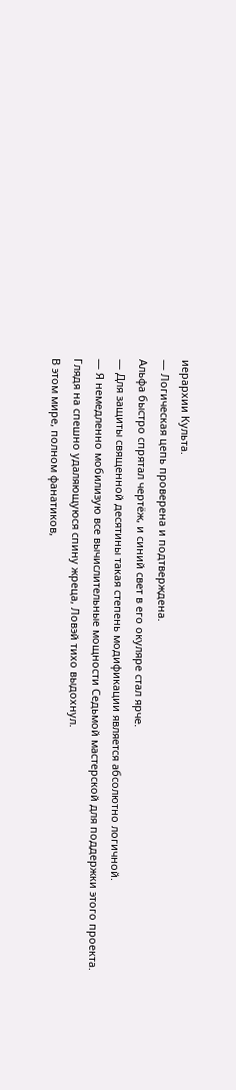иерархии Культа.
— Логическая цепь проверена и подтверждена.
Альфа быстро спрятал чертёж, и синий свет в его окуляре стал ярче.
— Для защиты священной десятины такая степень модификации является абсолютно логичной.
— Я немедленно мобилизую все вычислительные мощности Седьмой мастерской для поддержки этого проекта.
Глядя на спешно удаляющуюся спину жреца, Ловэй тихо выдохнул.
В этом мире, полном фанатиков,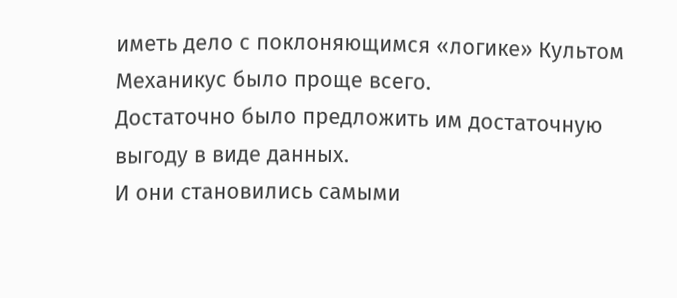иметь дело с поклоняющимся «логике» Культом Механикус было проще всего.
Достаточно было предложить им достаточную выгоду в виде данных.
И они становились самыми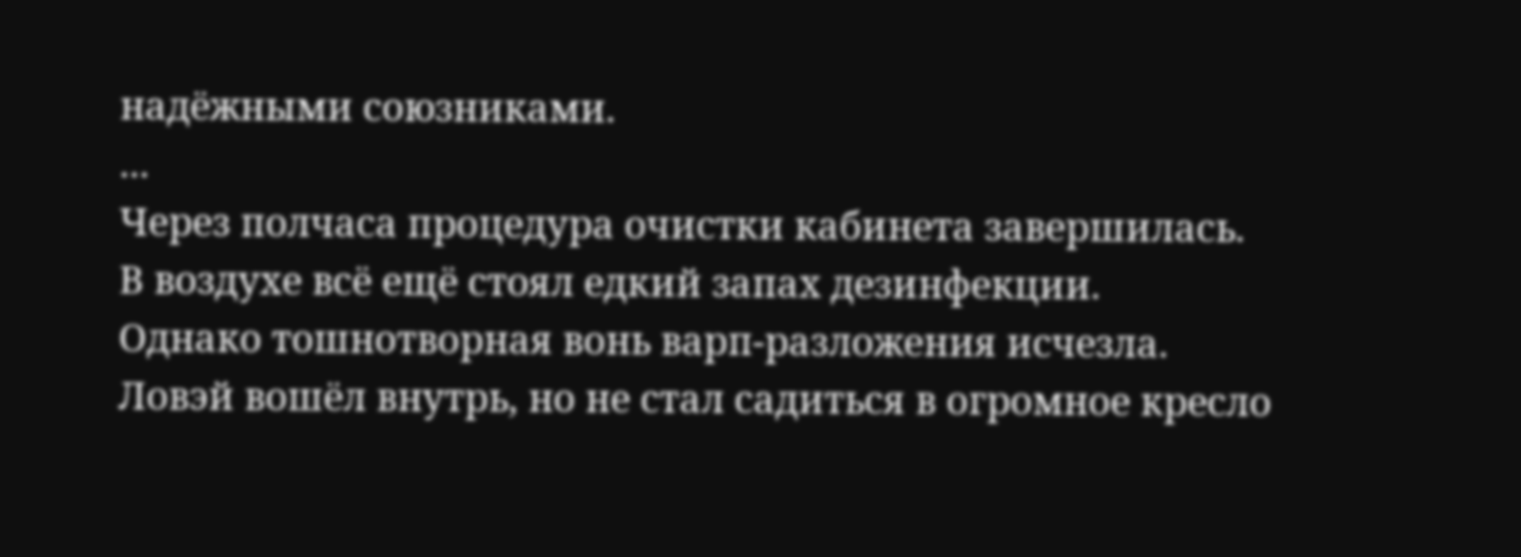надёжными союзниками.
...
Через полчаса процедура очистки кабинета завершилась.
В воздухе всё ещё стоял едкий запах дезинфекции.
Однако тошнотворная вонь варп-разложения исчезла.
Ловэй вошёл внутрь, но не стал садиться в огромное кресло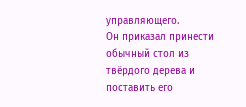управляющего.
Он приказал принести обычный стол из твёрдого дерева и поставить его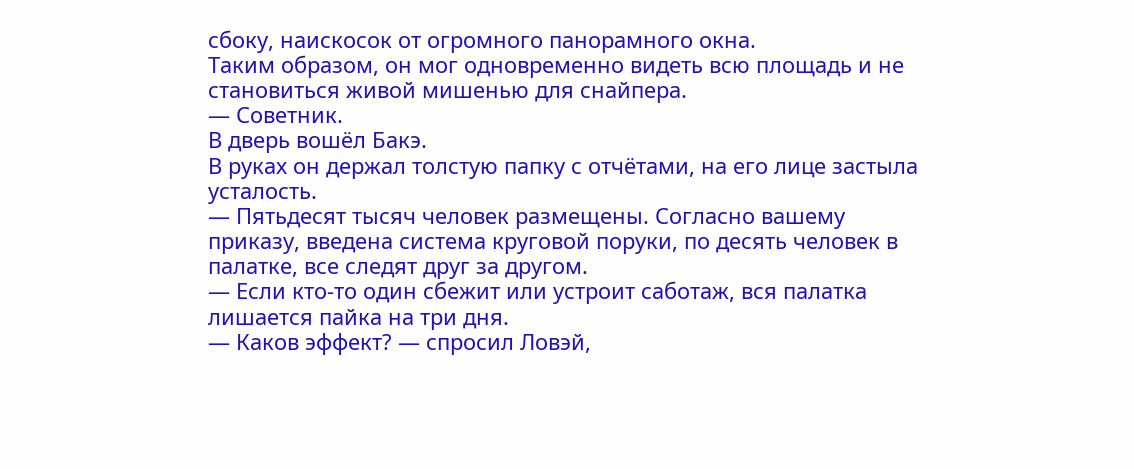сбоку, наискосок от огромного панорамного окна.
Таким образом, он мог одновременно видеть всю площадь и не становиться живой мишенью для снайпера.
— Советник.
В дверь вошёл Бакэ.
В руках он держал толстую папку с отчётами, на его лице застыла усталость.
— Пятьдесят тысяч человек размещены. Согласно вашему приказу, введена система круговой поруки, по десять человек в палатке, все следят друг за другом.
— Если кто-то один сбежит или устроит саботаж, вся палатка лишается пайка на три дня.
— Каков эффект? — спросил Ловэй,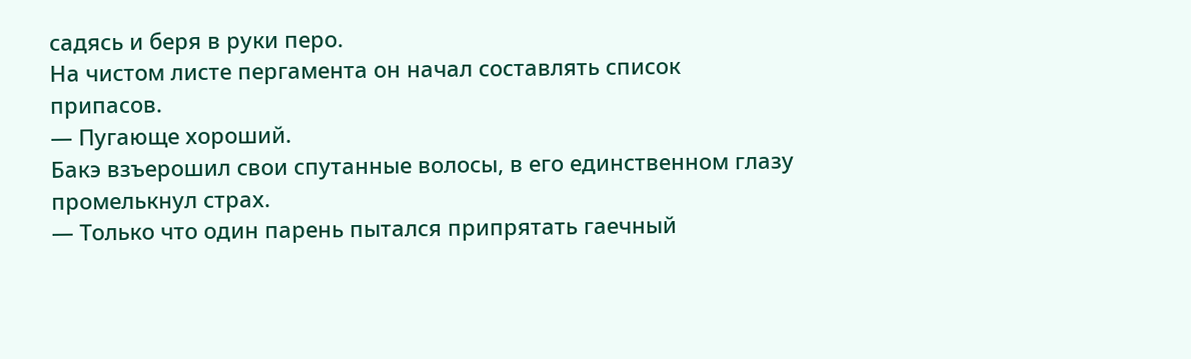садясь и беря в руки перо.
На чистом листе пергамента он начал составлять список припасов.
— Пугающе хороший.
Бакэ взъерошил свои спутанные волосы, в его единственном глазу промелькнул страх.
— Только что один парень пытался припрятать гаечный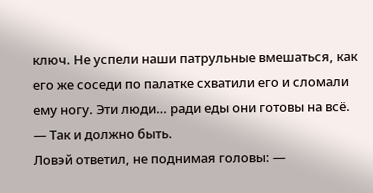ключ. Не успели наши патрульные вмешаться, как его же соседи по палатке схватили его и сломали ему ногу. Эти люди… ради еды они готовы на всё.
— Так и должно быть.
Ловэй ответил, не поднимая головы: —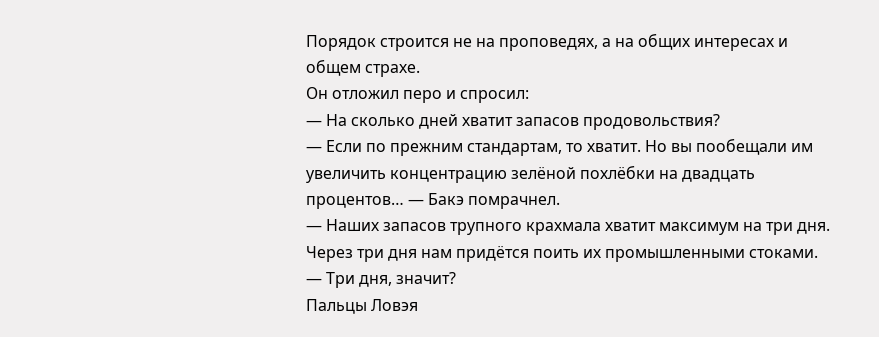Порядок строится не на проповедях, а на общих интересах и общем страхе.
Он отложил перо и спросил:
— На сколько дней хватит запасов продовольствия?
— Если по прежним стандартам, то хватит. Но вы пообещали им увеличить концентрацию зелёной похлёбки на двадцать процентов… — Бакэ помрачнел.
— Наших запасов трупного крахмала хватит максимум на три дня. Через три дня нам придётся поить их промышленными стоками.
— Три дня, значит?
Пальцы Ловэя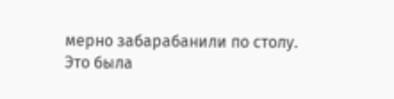мерно забарабанили по столу.
Это была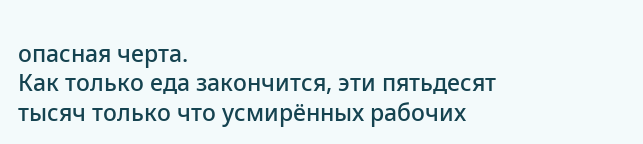опасная черта.
Как только еда закончится, эти пятьдесят тысяч только что усмирённых рабочих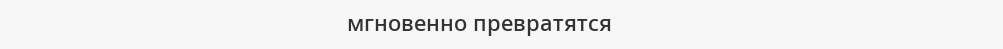мгновенно превратятся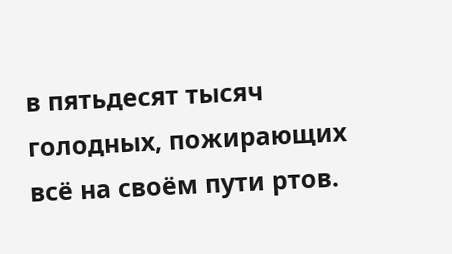в пятьдесят тысяч голодных, пожирающих всё на своём пути ртов.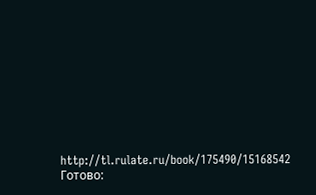http://tl.rulate.ru/book/175490/15168542
Готово: